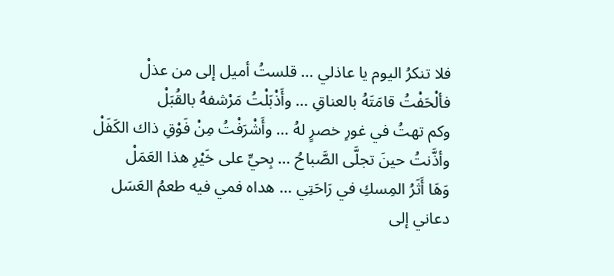فلا تنكرُ اليوم يا عاذلي … قلستُ أميل إلى من عذلْ
فألْحَفْتُ قامَتَهُ بالعناقِ … وأَذْبَلْتُ مَرْشفهُ بالقُبَلْ
وكم تهتُ في غورِ خصرٍ لهُ … وأَشْرَفْتُ مِنْ فَوْقِ ذاك الكَفَلْ
وأذَّنتُ حينَ تجلَّى الصَّباحُ … بِحيِّ على خَيْرِ هذا العَمَلْ
وَهَا أَثَرُ المِسكِ في رَاحَتِي … هداه فمي فيه طعمُ العَسَل
دعاني إلى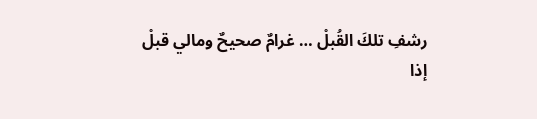رشفِ تلكَ القُبلْ … غرامٌ صحيحٌ ومالي قبلْ
إذا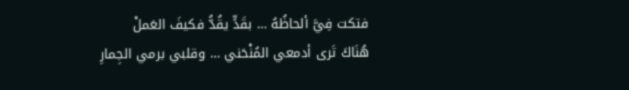فتكت فِيَّ ألحاظُهُ … بقَدٍّ يقُدُّ فكيفَ العَملْ
هُنَاكَ تَرى أدمعي المُنْحَني … وقلبي برمي الجِمارِ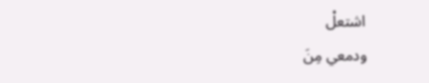اشتعلْ
ودمعي مِنَ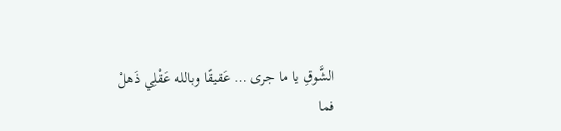الشَّوقِ يا ما جرى … عَقيقًا وبالله عَقْلِي ذَهلْ
فما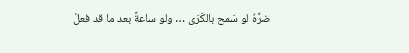ضرَّهُ لو سَمح بالكَرَى … ولو ساعةً بعد ما قد فعلْ